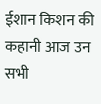ईशान किशन की कहानी आज उन सभी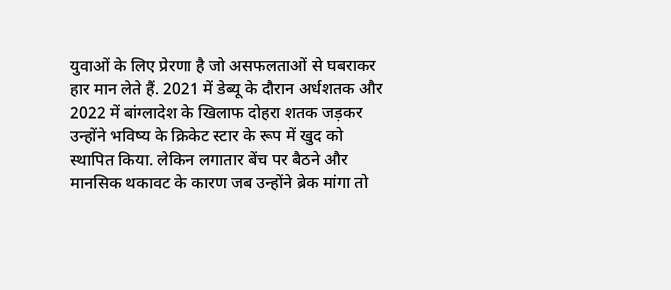युवाओं के लिए प्रेरणा है जो असफलताओं से घबराकर हार मान लेते हैं. 2021 में डेब्यू के दौरान अर्धशतक और 2022 में बांग्लादेश के खिलाफ दोहरा शतक जड़कर उन्होंने भविष्य के क्रिकेट स्टार के रूप में खुद को स्थापित किया. लेकिन लगातार बेंच पर बैठने और मानसिक थकावट के कारण जब उन्होंने ब्रेक मांगा तो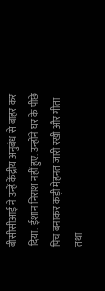बीसीसीआई ने उन्हें केंद्रीय अनुबंध से बाहर कर दिया. ईशान निराश नहीं हुए. उन्होंने घर के पीछे पिच बनाकर कड़ी मेहनत जारी रखी और गीता तथा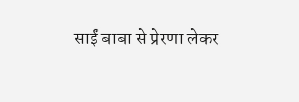साईं बाबा से प्रेरणा लेकर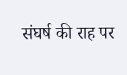संघर्ष की राह पर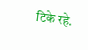टिके रहे.